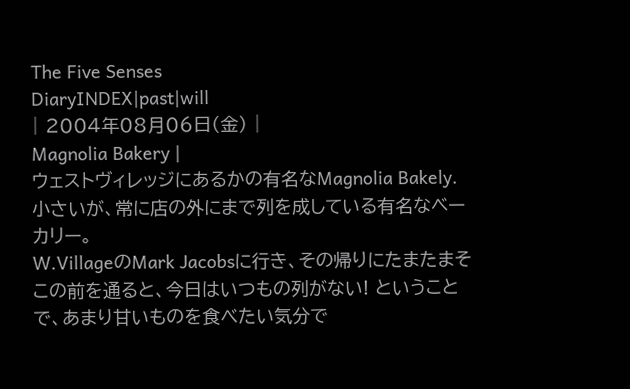The Five Senses
DiaryINDEX|past|will
| 2004年08月06日(金) |
Magnolia Bakery |
ウェストヴィレッジにあるかの有名なMagnolia Bakely. 小さいが、常に店の外にまで列を成している有名なベーカリー。
W.VillageのMark Jacobsに行き、その帰りにたまたまそこの前を通ると、今日はいつもの列がない! ということで、あまり甘いものを食べたい気分で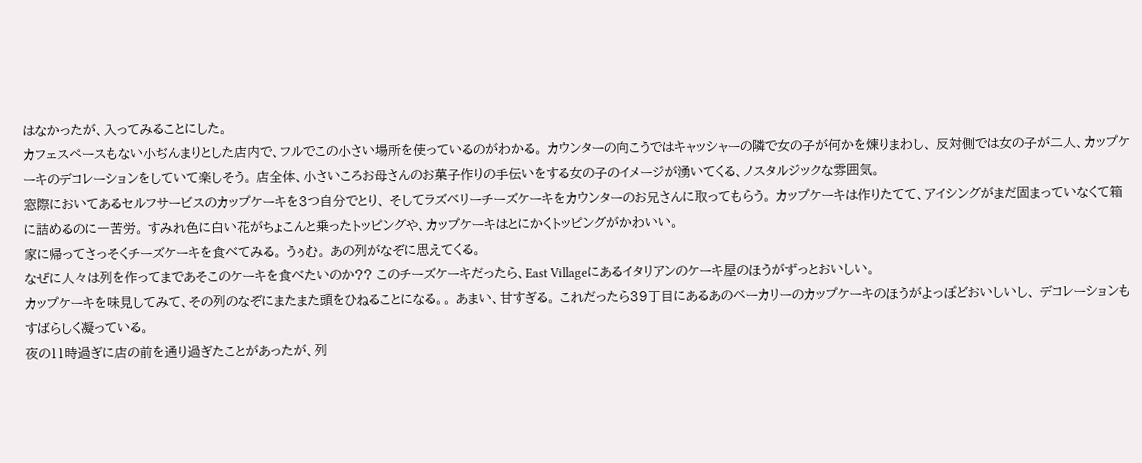はなかったが、入ってみることにした。
カフェスペースもない小ぢんまりとした店内で、フルでこの小さい場所を使っているのがわかる。 カウンターの向こうではキャッシャーの隣で女の子が何かを煉りまわし、 反対側では女の子が二人、カップケーキのデコレーションをしていて楽しそう。 店全体、小さいころお母さんのお菓子作りの手伝いをする女の子のイメージが湧いてくる、ノスタルジックな雰囲気。
窓際においてあるセルフサービスのカップケーキを3つ自分でとり、 そしてラズベリーチーズケーキをカウンターのお兄さんに取ってもらう。 カップケーキは作りたてて、アイシングがまだ固まっていなくて箱に詰めるのに一苦労。 すみれ色に白い花がちょこんと乗ったトッピングや、カップケーキはとにかくトッピングがかわいい。
家に帰ってさっそくチーズケーキを食べてみる。 うぅむ。 あの列がなぞに思えてくる。
なぜに人々は列を作ってまであそこのケーキを食べたいのか?? このチーズケーキだったら、East Villageにあるイタリアンのケーキ屋のほうがずっとおいしい。
カップケーキを味見してみて、その列のなぞにまたまた頭をひねることになる。。 あまい、甘すぎる。 これだったら39丁目にあるあのベーカリーのカップケーキのほうがよっぽどおいしいし、 デコレーションもすばらしく凝っている。
夜の11時過ぎに店の前を通り過ぎたことがあったが、列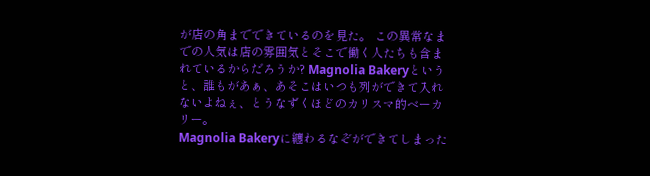が店の角までできているのを見た。 この異常なまでの人気は店の雰囲気とそこで働く人たちも含まれているからだろうか? Magnolia Bakeryというと、誰もがあぁ、あそこはいつも列ができて入れないよねぇ、とうなずくほどのカリスマ的ベーカリー。
Magnolia Bakeryに纏わるなぞができてしまった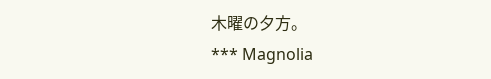木曜の夕方。
*** Magnolia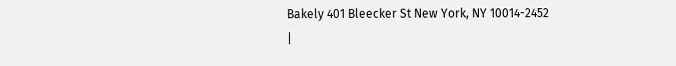Bakely 401 Bleecker St New York, NY 10014-2452
|